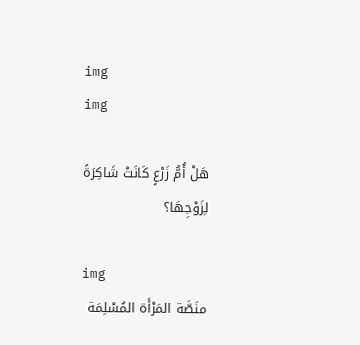img
img

هَلْ أُمُّ زَرْعٍ كَانَتْ شَاكِرَةً لِزَوْجِهَا؟

img
منَصَّة المَرْأَة المُسْلِمَة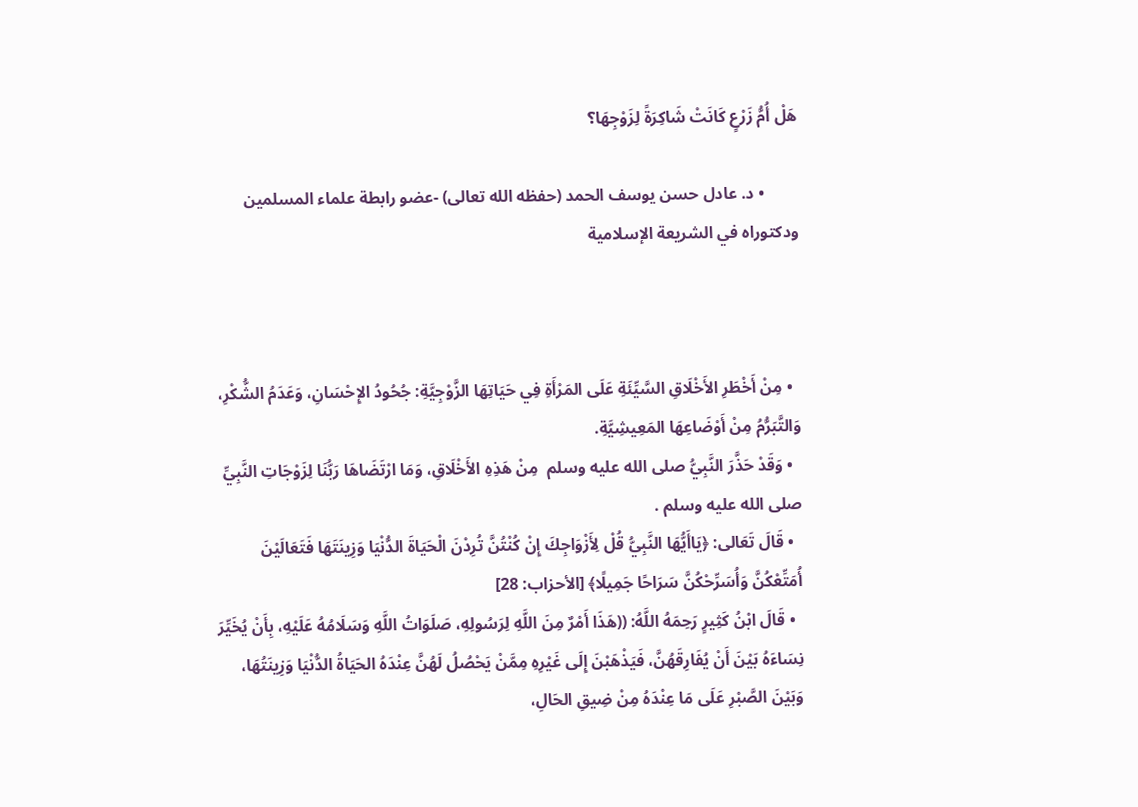هَلْ أُمُّ زَرْعٍ كَانَتْ شَاكِرَةً لِزَوْجِهَا؟

        • د. عادل حسن يوسف الحمد (حفظه الله تعالى) -عضو رابطة علماء المسلمين ودكتوراه في الشريعة الإسلامية



  • مِنْ أَخْطَرِ الأَخْلَاقِ السَّيِّئَةِ عَلَى المَرْأَةِ فِي حَيَاتِهَا الزَّوْجِيَّةِ: جُحُودُ الإِحْسَانِ، وَعَدَمُ الشُّكْرِ، وَالتَّبَرُّمُ مِنْ أَوْضَاعِهَا المَعِيشِيَّةِ.
  • وَقَدْ حَذَّرَ النَّبِيُّ صلى الله عليه وسلم  مِنْ هَذِهِ الأَخْلَاقِ، وَمَا ارْتَضَاهَا رَبُّنَا لِزَوْجَاتِ النَّبِيِّ صلى الله عليه وسلم .
  • قَالَ تَعَالى: ﴿يَاأَيُّهَا النَّبِيُّ قُلْ لِأَزْوَاجِكَ إِنْ كُنْتُنَّ تُرِدْنَ الْحَيَاةَ الدُّنْيَا وَزِينَتَهَا فَتَعَالَيْنَ أُمَتِّعْكُنَّ وَأُسَرِّحْكُنَّ سَرَاحًا جَمِيلًا﴾ [الأحزاب: 28]
  • قَالَ ابْنُ كَثِيرٍ رَحِمَهُ اللَّهُ: ((هَذَا أَمْرٌ مِنَ اللَّهِ لِرَسُولِهِ، صَلَوَاتُ اللَّهِ وَسَلَامُهُ عَلَيْهِ، بِأَنْ يُخَيِّرَ نِسَاءَهُ بَيْنَ أَنْ يُفَارِقَهُنَّ، فَيَذْهَبْنَ إِلَى غَيْرِهِ مِمَّنْ يَحْصُلُ لَهُنَّ عِنْدَهُ الحَيَاةُ الدُّنْيَا وَزِينَتُهَا، وَبَيْنَ الصَّبْرِ عَلَى مَا عِنْدَهُ مِنْ ضِيقِ الحَالِ،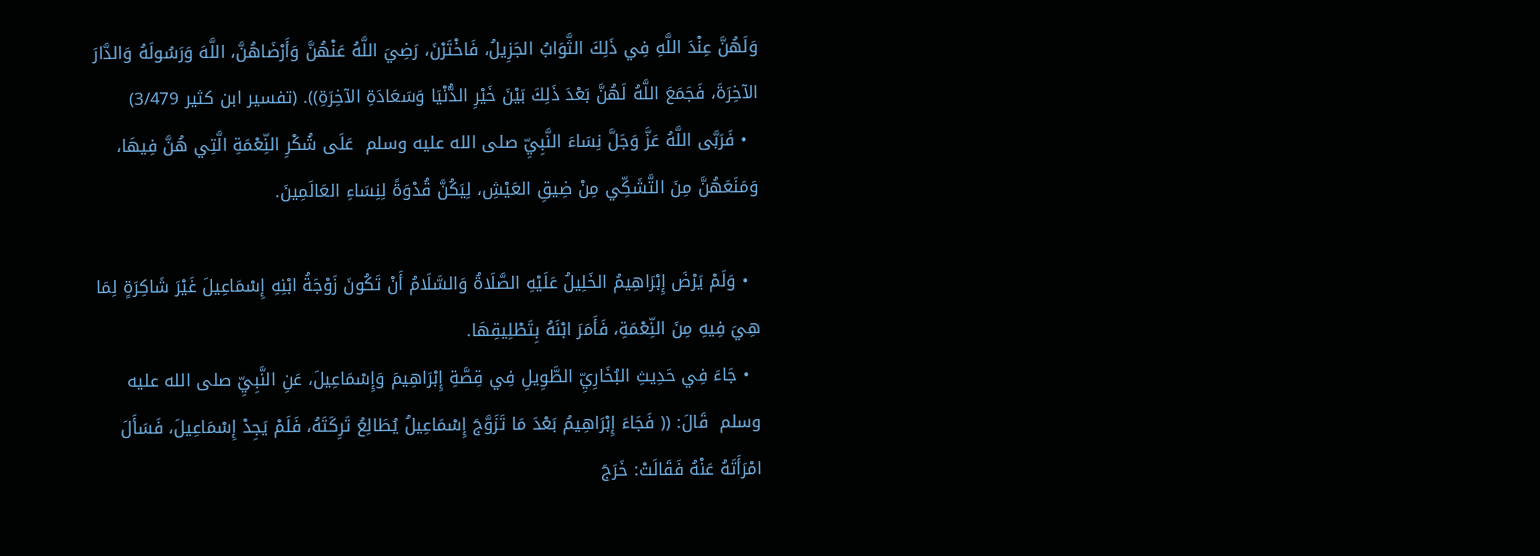وَلَهُنَّ عِنْدَ اللَّهِ فِي ذَلِكَ الثَّوَابُ الجَزِيلُ، فَاخْتَرْنَ، رَضِيَ اللَّهُ عَنْهُنَّ وَأَرْضَاهُنَّ، اللَّهَ وَرَسُولَهُ وَالدَّارَ الآخِرَةَ، فَجَمَعَ اللَّهُ لَهُنَّ بَعْدَ ذَلِكَ بَيْنَ خَيْرِ الدُّنْيَا وَسَعَادَةِ الآخِرَةِ)). (تفسير ابن كثير 3/479)
  • فَرَبَّى اللَّهُ عَزَّ وَجَلَّ نِسَاءَ النَّبِيِّ صلى الله عليه وسلم  عَلَى شُكْرِ النِّعْمَةِ الَّتِي هُنَّ فِيهَا، وَمَنَعَهُنَّ مِنَ التَّشَكِّي مِنْ ضِيقِ العَيْشِ، لِيَكُنَّ قُدْوَةً لِنِسَاءِ العَالَمِينَ.

  • وَلَمْ يَرْضَ إِبْرَاهِيمُ الخَلِيلُ عَلَيْهِ الصَّلَاةُ وَالسَّلَامُ أَنْ تَكُونَ زَوْجَةُ ابْنِهِ إِسْمَاعِيلَ غَيْرَ شَاكِرَةٍ لِمَا هِيَ فِيهِ مِنَ النِّعْمَةِ، فَأَمَرَ ابْنَهُ بِتَطْلِيقِهَا.
  • جَاءَ فِي حَدِيثِ البُخَارِيِّ الطَّوِيلِ فِي قِصَّةِ إِبْرَاهِيمَ وَإِسْمَاعِيلَ، عَنِ النَّبِيِّ صلى الله عليه وسلم  قَالَ: (( فَجَاءَ إِبْرَاهِيمُ بَعْدَ مَا تَزَوَّجَ إِسْمَاعِيلُ يُطَالِعُ تَرِكَتَهُ، فَلَمْ يَجِدْ إِسْمَاعِيلَ، فَسَأَلَ امْرَأَتَهُ عَنْهُ فَقَالَتْ: خَرَجَ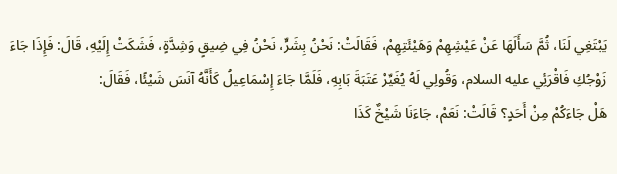يَبْتَغِي لَنَا، ثُمَّ سَأَلَهَا عَنْ عَيْشِهِمْ وَهَيْئَتِهِمْ، فَقَالَتْ: نَحْنُ بِشَرٍّ، نَحْنُ فِي ضِيقٍ وَشِدَّةٍ، فَشَكَتْ إِلَيْهِ، قَالَ: فَإِذَا جَاءَ زَوْجُكِ فَاقْرَئِي عليه السلام، وَقُولِي لَهُ يُغَيِّرْ عَتَبَةَ بَابِهِ، فَلَمَّا جَاءَ إِسْمَاعِيلُ كَأَنَّهُ آنَسَ شَيْئًا، فَقَالَ: هَلْ ‌جَاءَكُمْ ‌مِنْ ‌أَحَدٍ؟ قَالَتْ: نَعَمْ، جَاءَنَا شَيْخٌ كَذَا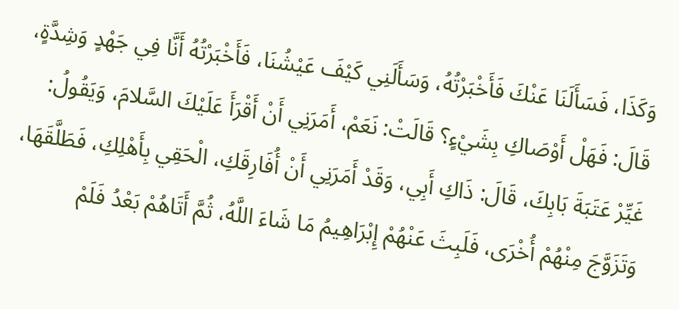وَكَذَا، فَسَأَلَنَا عَنْكَ فَأَخْبَرْتُهُ، وَسَأَلَنِي كَيْفَ عَيْشُنَا، فَأَخْبَرْتُهُ أَنَّا فِي جَهْدٍ وَشِدَّةٍ، قَالَ: فَهَلْ أَوْصَاكِ بِشَيْءٍ؟ قَالَتْ: نَعَمْ، أَمَرَنِي أَنْ أَقْرَأَ عَلَيْكَ السَّلامَ، وَيَقُولُ: غَيِّرْ عَتَبَةَ بَابِكَ، قَالَ: ذَاكِ أَبِي، وَقَدْ أَمَرَنِي أَنْ أُفَارِقَكِ، الْحَقِي بِأَهْلِكِ، فَطَلَّقَهَا، وَتَزَوَّجَ مِنْهُمْ أُخْرَى، فَلَبِثَ عَنْهُمْ إِبْرَاهِيمُ مَا شَاءَ اللَّهُ، ثُمَّ أَتَاهُمْ بَعْدُ فَلَمْ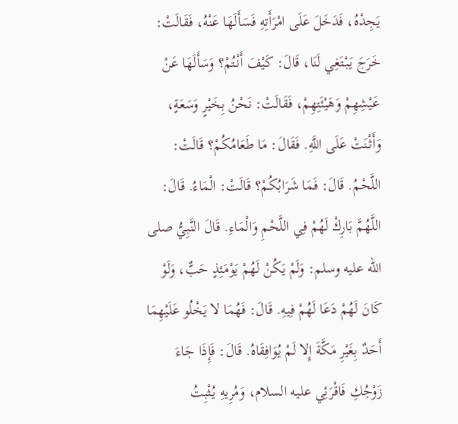يَجِدْهُ، فَدَخَلَ عَلَى امْرَأَتِهِ فَسَأَلَهَا عَنْهُ، فَقَالَتْ: خَرَجَ يَبْتَغِي لَنَا، قَالَ: كَيْفَ أَنْتُمْ؟ وَسَأَلَهَا عَنْ عَيْشِهِمْ وَهَيْئَتِهِمْ، فَقَالَتْ: نَحْنُ بِخَيْرٍ وَسَعَةٍ، وَأَثْنَتْ عَلَى اللَّهِ. فَقَالَ: مَا طَعَامُكُمْ؟ قَالَتْ: اللَّحْمُ. قَالَ: فَمَا شَرَابُكُمْ؟ قَالَتْ: الْمَاءُ. قَالَ: اللَّهُمَّ بَارِكْ لَهُمْ فِي اللَّحْمِ وَالْمَاءِ. قَالَ النَّبِيُّ صلى الله عليه وسلم: وَلَمْ يَكُنْ لَهُمْ يَوْمَئِذٍ حَبٌّ، وَلَوْ كَانَ لَهُمْ دَعَا لَهُمْ فِيهِ. قَالَ: فَهُمَا لا يَخْلُو عَلَيْهِمَا أَحَدٌ بِغَيْرِ مَكَّةَ إِلا لَمْ يُوَافِقَاهُ. قَالَ: فَإِذَا جَاءَ زَوْجُكِ فَاقْرَئِي عليه السلام، وَمُرِيهِ يُثْبِتُ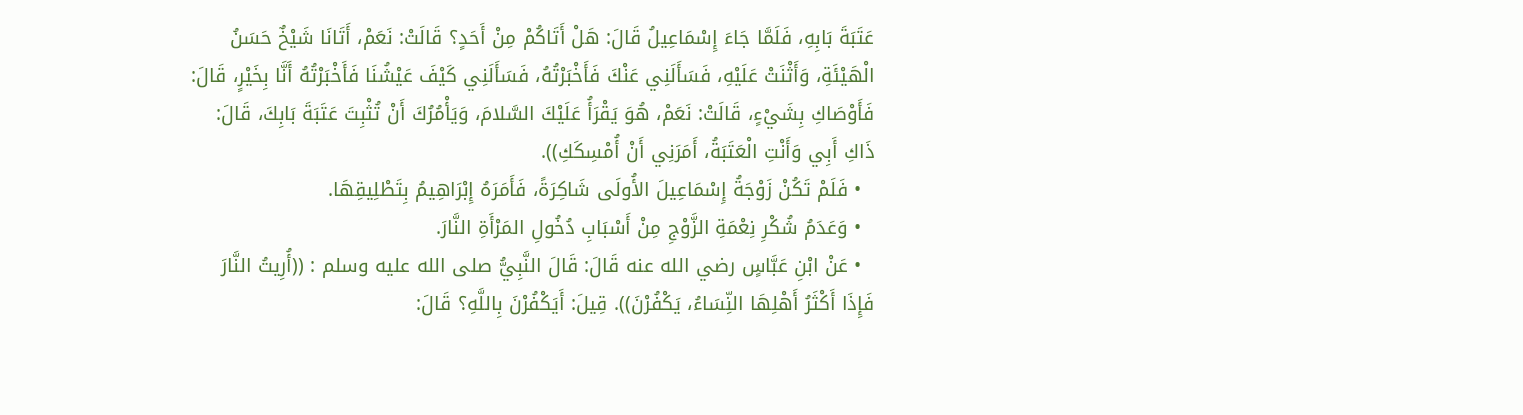عَتَبَةَ بَابِهِ، فَلَمَّا جَاءَ إِسْمَاعِيلُ قَالَ: هَلْ أَتَاكُمْ مِنْ أَحَدٍ؟ قَالَتْ: نَعَمْ، أَتَانَا شَيْخٌ حَسَنُ الْهَيْئَةِ، وَأَثْنَتْ عَلَيْهِ، فَسَأَلَنِي عَنْكَ فَأَخْبَرْتُهُ، فَسَأَلَنِي كَيْفَ عَيْشُنَا فَأَخْبَرْتُهُ أَنَّا بِخَيْرٍ، قَالَ: فَأَوْصَاكِ بِشَيْءٍ، قَالَتْ: نَعَمْ، هُوَ يَقْرَأُ عَلَيْكَ السَّلامَ، وَيَأْمُرُكَ أَنْ تُثْبِتَ عَتَبَةَ بَابِكَ، قَالَ: ذَاكِ أَبِي وَأَنْتِ الْعَتَبَةُ، أَمَرَنِي أَنْ أُمْسِكَكِ)).
  • فَلَمْ تَكُنْ زَوْجَةُ إِسْمَاعِيلَ الأُولَى شَاكِرَةً، فَأَمَرَهُ إِبْرَاهِيمُ بِتَطْلِيقِهَا.
  • وَعَدَمُ شُكْرِ نِعْمَةِ الزَّوْجِ مِنْ أَسْبَابِ دُخُولِ المَرْأَةِ النَّارَ.
  • عَنْ ابْنِ عَبَّاسٍ رضي الله عنه قَالَ: قَالَ النَّبِيُّ صلى الله عليه وسلم : ((أُرِيتُ النَّارَ فَإِذَا أَكْثَرُ أَهْلِهَا النِّسَاءُ، يَكْفُرْنَ)). قِيلَ: أَيَكْفُرْنَ بِاللَّهِ؟ قَالَ: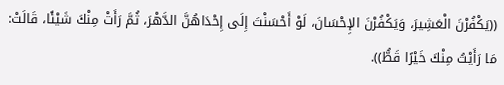((يَكْفُرْنَ الْعَشِيرَ، وَيَكْفُرْنَ الإِحْسَانَ، ‌لَوْ ‌أَحْسَنْتَ ‌إِلَى إِحْدَاهُنَّ الدَّهْرَ، ثُمَّ رَأَتْ مِنْكَ شَيْئًا، قَالَتْ: مَا رَأَيْتُ مِنْكَ خَيْرًا قَطُّ)).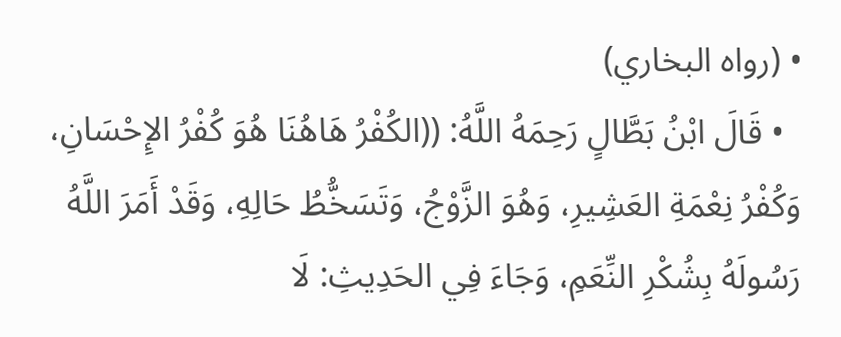• (رواه البخاري)
  • قَالَ ابْنُ بَطَّالٍ رَحِمَهُ اللَّهُ: ((الكُفْرُ هَاهُنَا هُوَ كُفْرُ الإِحْسَانِ، وَكُفْرُ نِعْمَةِ العَشِيرِ، وَهُوَ الزَّوْجُ، وَتَسَخُّطُ حَالِهِ، وَقَدْ أَمَرَ اللَّهُ رَسُولَهُ بِشُكْرِ النِّعَمِ، وَجَاءَ فِي الحَدِيثِ: لَا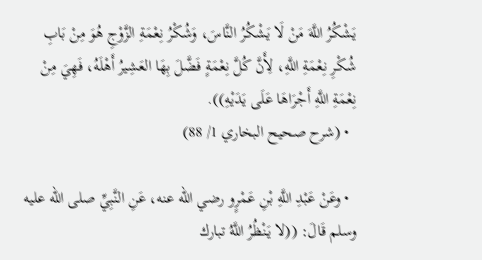يَشْكُرُ اللَّهَ مَنْ لَا يَشْكُرُ النَّاسَ، وَشُكْرُ نِعْمَةِ الزَّوْجِ هُوَ مِنْ بَابِ شُكْرِ نِعْمَةِ اللَّهِ، لِأَنَّ كُلَّ نِعْمَةٍ فَضَّلَ بِهَا العَشِيرُ أَهْلَهُ، فَهِيَ مِنْ نِعْمَةِ اللَّهِ أَجْرَاهَا عَلَى يَدَيْهِ)).
  • (شرح صحيح البخاري 1/ 88)

  • وعَنْ عَبْدِ اللَّهِ بْنِ عَمْرٍو رضي الله عنه، عَنِ النَّبِيِّ صلى الله عليه وسلم قَالَ: ((لا يَنْظُرُ اللَّهُ تبارك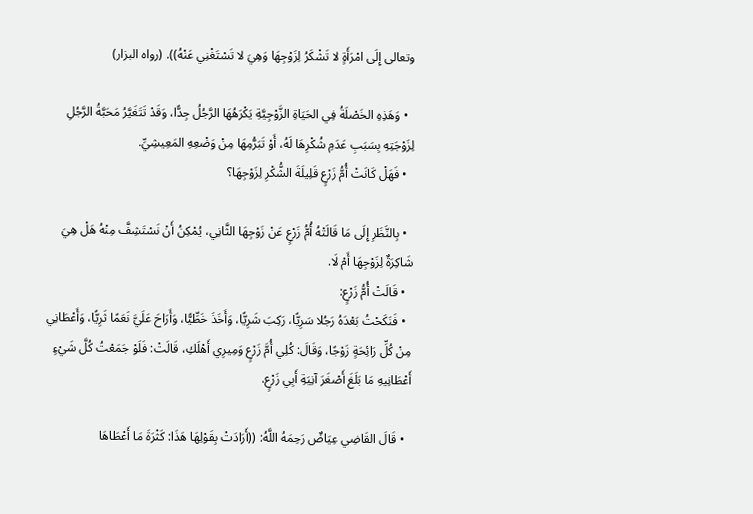وتعالى إِلَى امْرَأَةٍ ‌لا ‌تَشْكَرُ ‌لِزَوْجِهَا وَهِيَ لا تَسْتَغْنِي عَنْهُ)). (رواه البزار)

  • وَهَذِهِ الخَصْلَةُ فِي الحَيَاةِ الزَّوْجِيَّةِ يَكْرَهُهَا الرَّجُلُ جِدًّا، وَقَدْ تَتَغَيَّرُ مَحَبَّةُ الرَّجُلِ لِزَوْجَتِهِ بِسَبَبِ عَدَمِ شُكْرِهَا لَهُ، أَوْ تَبَرُّمِهَا مِنْ وَضْعِهِ المَعِيشِيِّ.
  • فَهَلْ كَانَتْ أُمُّ زَرْعٍ قَلِيلَةَ الشُّكْرِ لِزَوْجِهَا؟

  • بِالنَّظَرِ إِلَى مَا قَالَتْهُ أُمُّ زَرْعٍ عَنْ زَوْجِهَا الثَّانِي، يُمْكِنُ أَنْ نَسْتَشِفَّ مِنْهُ هَلْ هِيَ شَاكِرَةٌ لِزَوْجِهَا أَمْ لَا.
  • قَالَتْ أُمُّ زَرْعٍ:
  • فَنَكَحْتُ بَعْدَهُ رَجُلا سَرِيًّا، رَكِبَ شَرِيًّا، وَأَخَذَ خَطِّيًّا، وَأَرَاحَ عَلَيَّ نَعَمًا ثَرِيًّا، وَأَعْطَانِي مِنْ كُلِّ رَائِحَةٍ زَوْجًا، وَقَالَ: كُلِي أُمَّ زَرْعٍ وَمِيرِي أَهْلَكِ، قَالَتْ: فَلَوْ جَمَعْتُ كُلَّ شَيْءٍ أَعْطَانِيهِ مَا بَلَغَ أَصْغَرَ آنِيَةِ أَبِي زَرْعٍ.

  • قَالَ القَاضِي عِيَاضٌ رَحِمَهُ اللَّهُ: ((أَرَادَتْ بِقَوْلِهَا هَذَا: كَثْرَةَ مَا أَعْطَاهَا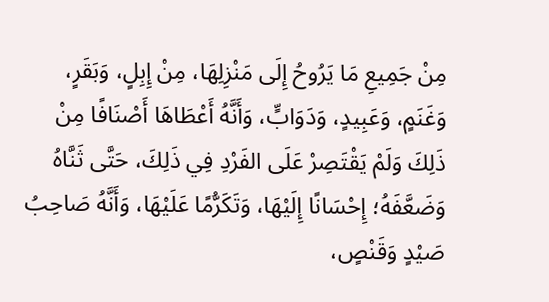مِنْ جَمِيعِ مَا يَرُوحُ إِلَى مَنْزِلِهَا، مِنْ إِبِلٍ، وَبَقَرٍ، وَغَنَمٍ، وَعَبِيدٍ، وَدَوَابٍّ، وَأَنَّهُ أَعْطَاهَا أَصْنَافًا مِنْ ذَلِكَ وَلَمْ يَقْتَصِرْ عَلَى الفَرْدِ فِي ذَلِكَ، حَتَّى ثَنَّاهُ وَضَعَّفَهُ؛ إِحْسَانًا إِلَيْهَا، وَتَكَرُّمًا عَلَيْهَا، وَأَنَّهُ صَاحِبُ صَيْدٍ وَقَنْصٍ،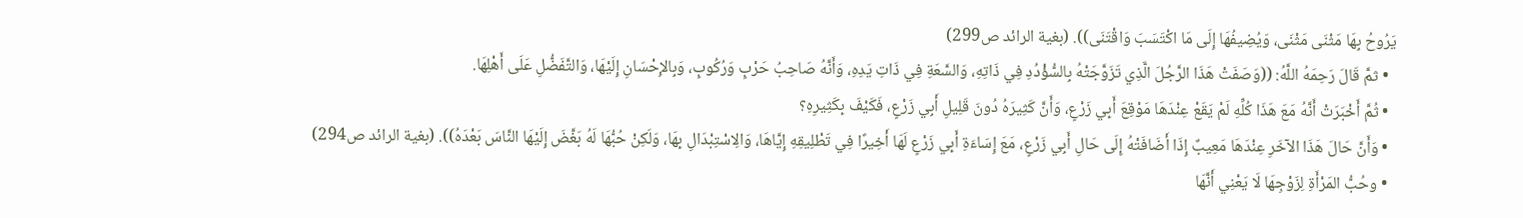يَرُوحُ بِهَا مَثْنَى مَثْنَى، وَيُضِيفُهَا إِلَى مَا اكْتَسَبَ وَاقْتَنَى)). (بغية الرائد ص299)
  • ثمَّ قَالَ رَحِمَهُ اللَّهُ: ((وَصَفَتْ هَذَا الرَّجُلَ الَّذِي تَزَوَّجَتْهُ بِالسُّؤْدُدِ فِي ذَاتِهِ، وَالسَّعَةِ فِي ذَاتِ يَدِهِ، وَأَنَّهُ صَاحِبُ حَرْبٍ وَرُكُوبٍ، وَبِالإِحْسَانِ إِلَيْهَا، وَالتَّفَضُّلِ عَلَى أَهْلِهَا.
  • ثُمَّ أَخْبَرَتْ أَنَّهُ مَعَ هَذَا كُلِّهِ لَمْ يَقَعْ عِنْدَهَا مَوْقِعَ أَبِي زَرْعٍ، وَأَنَّ كَثِيرَهُ دُونَ قَلِيلِ أَبِي زَرْعٍ، فَكَيْفَ بِكَثِيرِهِ؟
  • وَأَنَّ حَالَ هَذَا الآخَرِ عِنْدَهَا مَعِيبٌ إِذَا أَضَافَتْهُ إِلَى حَالِ أَبِي زَرْعٍ، مَعَ إِسَاءَةِ أَبِي زَرْعٍ لَهَا أَخِيرًا فِي تَطْلِيقِهِ إِيَّاهَا، وَالِاسْتِبْدَالِ بِهَا، وَلَكِنْ حُبُّهَا لَهُ بَغَّضَ إِلَيْهَا النَّاسَ بَعْدَهُ)). (بغية الرائد ص294)
  • وحُبُّ المَرْأَةِ لِزَوْجِهَا لَا يَعْنِي أَنَّهَا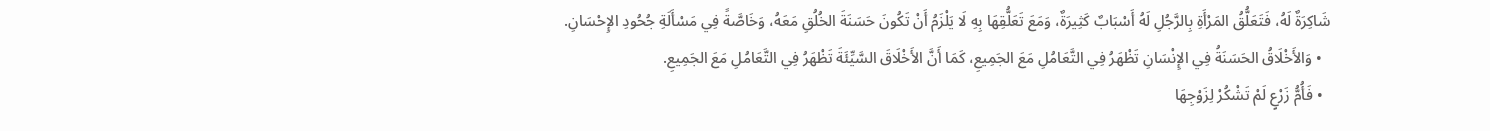شَاكِرَةٌ لَهُ، فَتَعَلُّقُ المَرْأَةِ بِالرَّجُلِ لَهُ أَسْبَابٌ كَثِيرَةٌ، وَمَعَ تَعَلُّقِهَا بِهِ لَا يَلْزَمُ أَنْ تَكُونَ حَسَنَةَ الخُلُقِ مَعَهُ، وَخَاصَّةً فِي مَسْأَلَةِ جُحُودِ الإِحْسَانِ.
  • وَالأَخْلَاقُ الحَسَنَةُ فِي الإِنْسَانِ تَظْهَرُ فِي التَّعَامُلِ مَعَ الجَمِيعِ، كَمَا أَنَّ الأَخْلَاقَ السَّيِّئَةَ تَظْهَرُ فِي التَّعَامُلِ مَعَ الجَمِيعِ.
  • فَأُمُّ زَرْعٍ لَمْ تَشْكُرْ لِزَوْجِهَا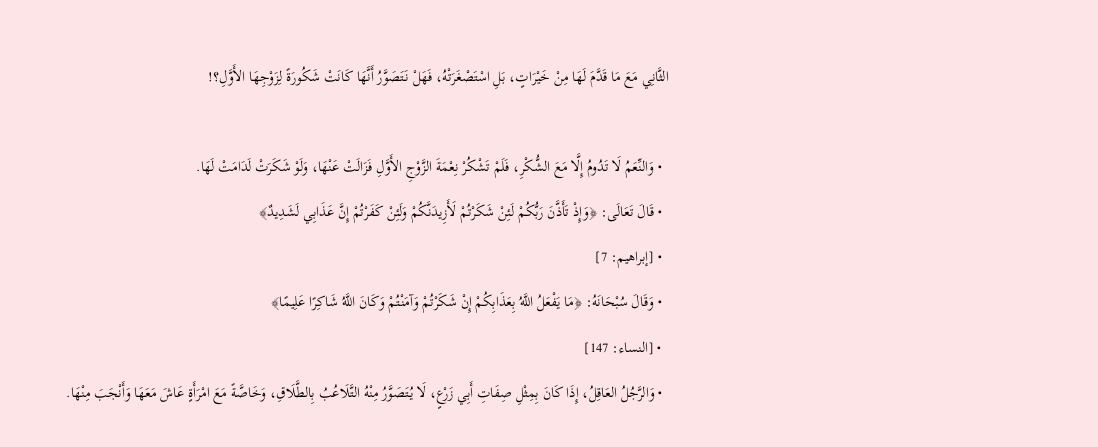الثَّانِي مَعَ مَا قَدَّمَ لَهَا مِنْ خَيْرَاتٍ، بَلِ اسْتَصْغَرَتْهُ، فَهَلْ نَتَصَوَّرُ أَنَّهَا كَانَتْ شَكُورَةً لِزَوْجِهَا الأَوَّلِ؟!

  • وَالنِّعَمُ لَا تَدُومُ إِلَّا مَعَ الشُّكْرِ، فَلَمْ تَشْكُرْ نِعْمَةَ الزَّوْجِ الأَوَّلِ فَزَالَتْ عَنْهَا، وَلَوْ شَكَرَتْ لَدَامَتْ لَهَا.
  • قَالَ تَعَالَى: ﴿وَإِذْ تَأَذَّنَ رَبُّكُمْ لَئِنْ شَكَرْتُمْ لَأَزِيدَنَّكُمْ وَلَئِنْ كَفَرْتُمْ إِنَّ عَذَابِي لَشَدِيدٌ﴾
  • [إبراهيم: 7]
  • وَقَالَ سُبْحَانَهُ: ﴿مَا يَفْعَلُ اللَّهُ بِعَذَابِكُمْ إِنْ شَكَرْتُمْ وَآمَنْتُمْ وَكَانَ اللَّهُ شَاكِرًا عَلِيمًا﴾
  • [النساء: 147]
  • وَالرَّجُلُ العَاقِلُ، إِذَا كَانَ بِمِثْلِ صِفَاتِ أَبِي زَرْعٍ، لَا يُتَصَوَّرُ مِنْهُ التَّلَاعُبُ بِالطَّلَاقِ، وَخَاصَّةً مَعَ امْرَأَةٍ عَاشَ مَعَهَا وَأَنْجَبَ مِنْهَا.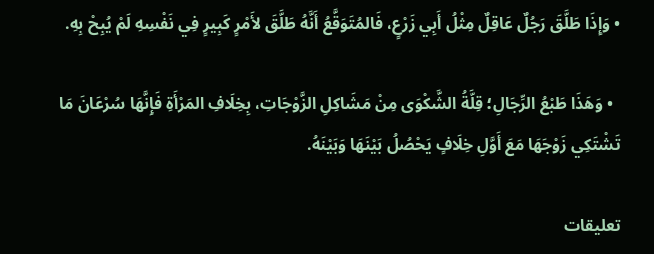• وَإِذَا طَلَّقَ رَجُلٌ عَاقِلٌ مِثْلُ أَبِي زَرْعٍ، فَالمُتَوَقَّعُ أَنَّهُ طَلَّقَ لأَمْرٍ كَبِيرٍ فِي نَفْسِهِ لَمْ يُبِحْ بِهِ.

  • وَهَذَا طَبْعُ الرِّجَالِ؛ قِلَّةُ الشَّكْوَى مِنْ مَشَاكِلِ الزَّوْجَاتِ، بِخِلَافِ المَرْأَةِ فَإِنَّهَا سُرْعَانَ مَا تَشْتَكِي زَوْجَهَا مَعَ أَوَّلِ خِلَافٍ يَحْصُلُ بَيْنَهَا وَبَيْنَهُ.

تعليقات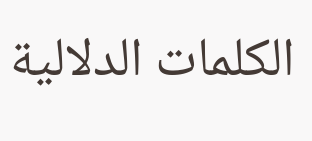الكلمات الدلالية